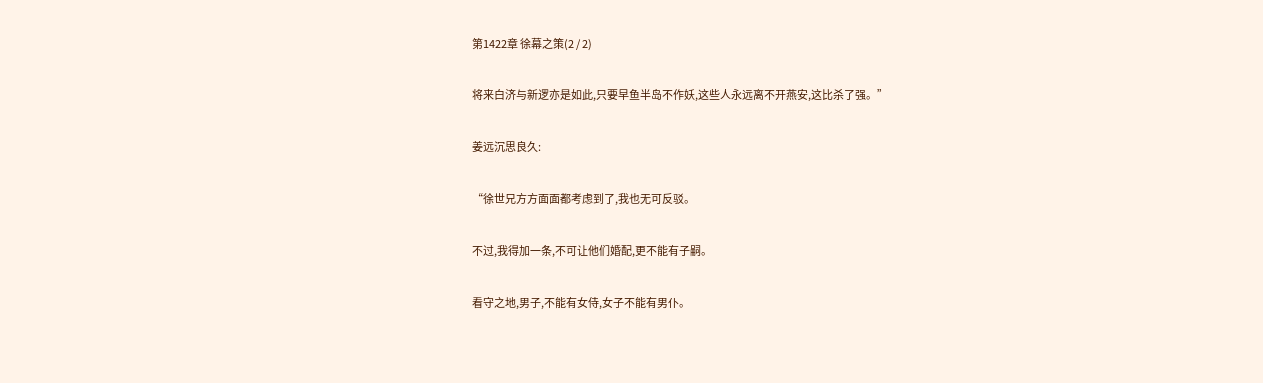第1422章 徐幕之策(2 / 2)

将来白济与新逻亦是如此,只要早鱼半岛不作妖,这些人永远离不开燕安,这比杀了强。”

姜远沉思良久:

“徐世兄方方面面都考虑到了,我也无可反驳。

不过,我得加一条,不可让他们婚配,更不能有子嗣。

看守之地,男子,不能有女侍,女子不能有男仆。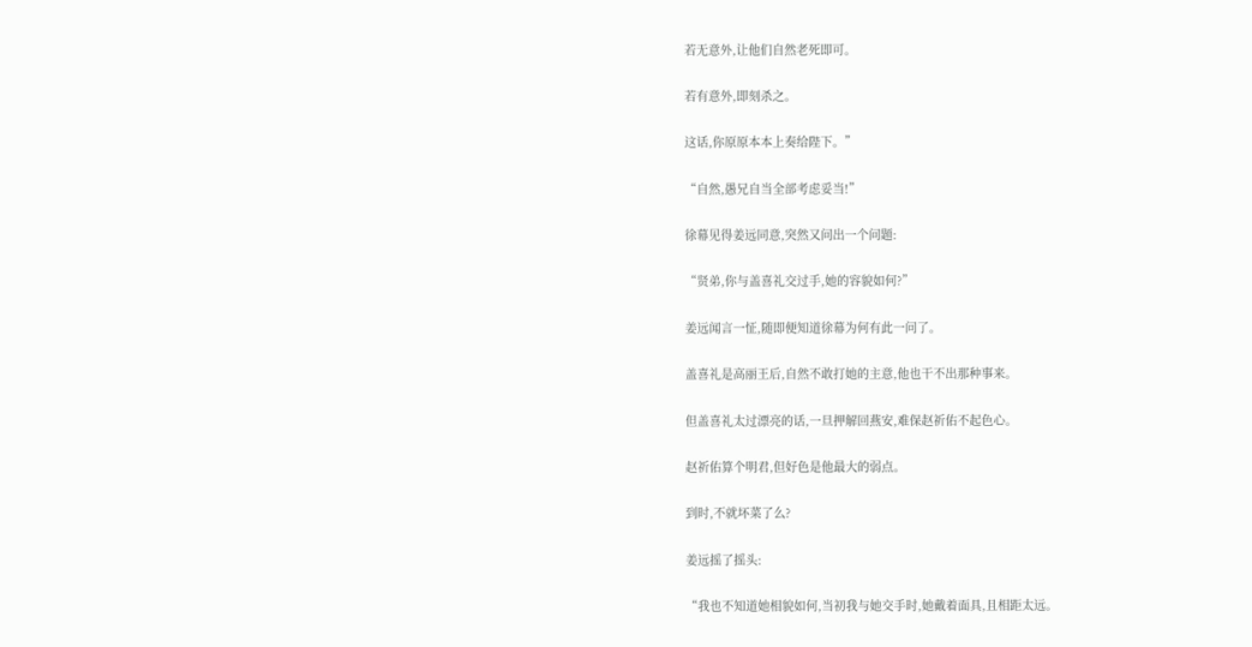若无意外,让他们自然老死即可。

若有意外,即刻杀之。

这话,你原原本本上奏给陛下。”

“自然,愚兄自当全部考虑妥当!”

徐幕见得姜远同意,突然又问出一个问题:

“贤弟,你与盖喜礼交过手,她的容貌如何?”

姜远闻言一怔,随即便知道徐幕为何有此一问了。

盖喜礼是高丽王后,自然不敢打她的主意,他也干不出那种事来。

但盖喜礼太过漂亮的话,一旦押解回燕安,难保赵祈佑不起色心。

赵祈佑算个明君,但好色是他最大的弱点。

到时,不就坏菜了么?

姜远摇了摇头:

“我也不知道她相貌如何,当初我与她交手时,她戴着面具,且相距太远。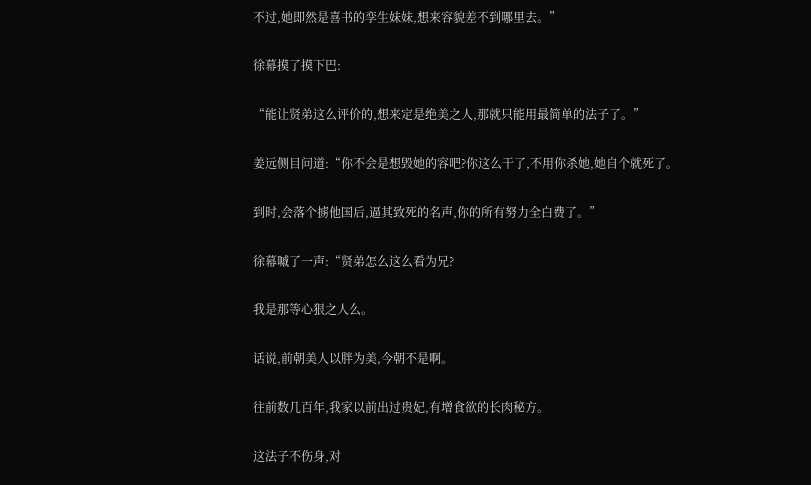不过,她即然是喜书的孪生妹妹,想来容貌差不到哪里去。”

徐幕摸了摸下巴:

“能让贤弟这么评价的,想来定是绝美之人,那就只能用最简单的法子了。”

姜远侧目问道:“你不会是想毁她的容吧?你这么干了,不用你杀她,她自个就死了。

到时,会落个掳他国后,逼其致死的名声,你的所有努力全白费了。”

徐幕嘁了一声:“贤弟怎么这么看为兄?

我是那等心狠之人么。

话说,前朝美人以胖为美,今朝不是啊。

往前数几百年,我家以前出过贵妃,有增食欲的长肉秘方。

这法子不伤身,对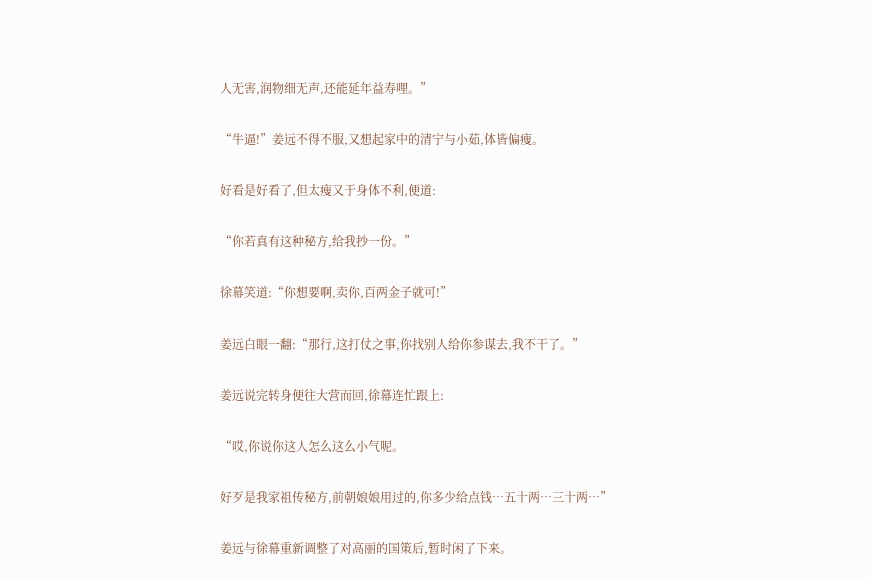人无害,润物细无声,还能延年益寿哩。”

“牛逼!”姜远不得不服,又想起家中的清宁与小茹,体皆偏瘦。

好看是好看了,但太瘦又于身体不利,便道:

“你若真有这种秘方,给我抄一份。”

徐幕笑道:“你想要啊,卖你,百两金子就可!”

姜远白眼一翻:“那行,这打仗之事,你找别人给你参谋去,我不干了。”

姜远说完转身便往大营而回,徐幕连忙跟上:

“哎,你说你这人怎么这么小气呢。

好歹是我家祖传秘方,前朝娘娘用过的,你多少给点钱…五十两…三十两…”

姜远与徐幕重新调整了对高丽的国策后,暂时闲了下来。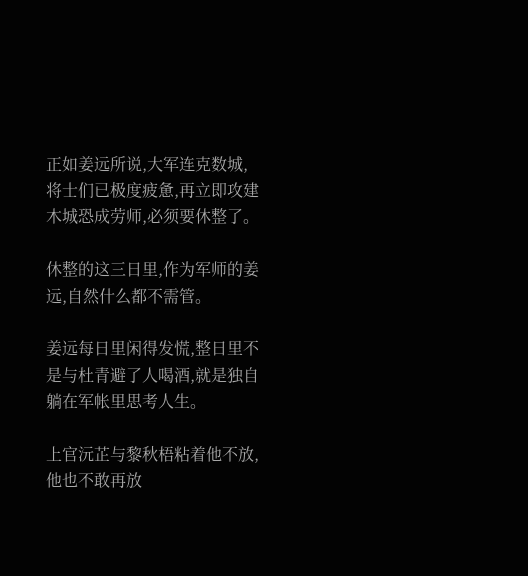正如姜远所说,大军连克数城,将士们已极度疲惫,再立即攻建木城恐成劳师,必须要休整了。

休整的这三日里,作为军师的姜远,自然什么都不需管。

姜远每日里闲得发慌,整日里不是与杜青避了人喝酒,就是独自躺在军帐里思考人生。

上官沅芷与黎秋梧粘着他不放,他也不敢再放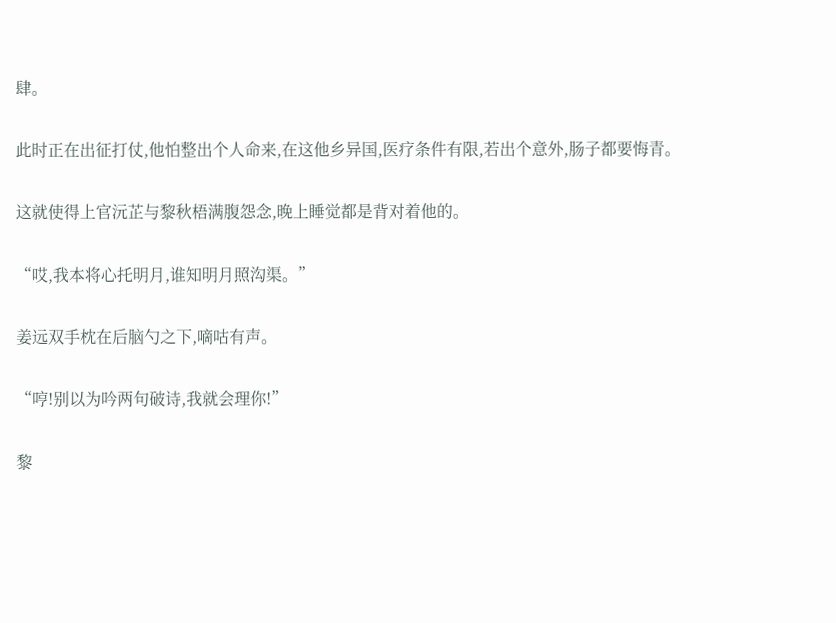肆。

此时正在出征打仗,他怕整出个人命来,在这他乡异国,医疗条件有限,若出个意外,肠子都要悔青。

这就使得上官沅芷与黎秋梧满腹怨念,晚上睡觉都是背对着他的。

“哎,我本将心托明月,谁知明月照沟渠。”

姜远双手枕在后脑勺之下,嘀咕有声。

“哼!别以为吟两句破诗,我就会理你!”

黎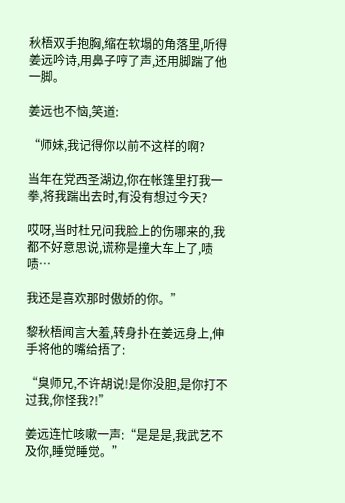秋梧双手抱胸,缩在软塌的角落里,听得姜远吟诗,用鼻子哼了声,还用脚踹了他一脚。

姜远也不恼,笑道:

“师妹,我记得你以前不这样的啊?

当年在党西圣湖边,你在帐篷里打我一拳,将我踹出去时,有没有想过今天?

哎呀,当时杜兄问我脸上的伤哪来的,我都不好意思说,谎称是撞大车上了,啧啧…

我还是喜欢那时傲娇的你。”

黎秋梧闻言大羞,转身扑在姜远身上,伸手将他的嘴给捂了:

“臭师兄,不许胡说!是你没胆,是你打不过我,你怪我?!”

姜远连忙咳嗽一声:“是是是,我武艺不及你,睡觉睡觉。”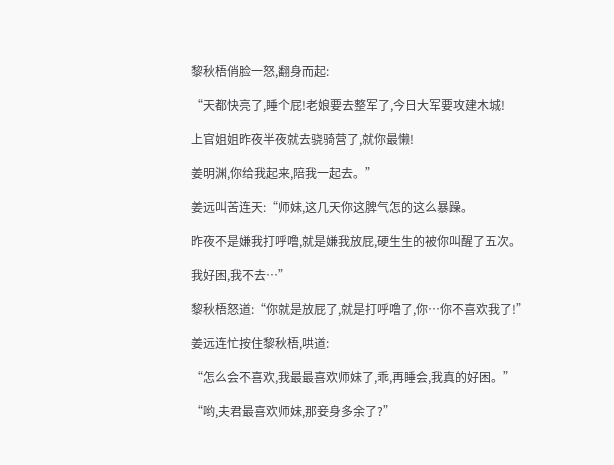黎秋梧俏脸一怒,翻身而起:

“天都快亮了,睡个屁!老娘要去整军了,今日大军要攻建木城!

上官姐姐昨夜半夜就去骁骑营了,就你最懒!

姜明渊,你给我起来,陪我一起去。”

姜远叫苦连天:“师妹,这几天你这脾气怎的这么暴躁。

昨夜不是嫌我打呼噜,就是嫌我放屁,硬生生的被你叫醒了五次。

我好困,我不去…”

黎秋梧怒道:“你就是放屁了,就是打呼噜了,你…你不喜欢我了!”

姜远连忙按住黎秋梧,哄道:

“怎么会不喜欢,我最最喜欢师妹了,乖,再睡会,我真的好困。”

“哟,夫君最喜欢师妹,那妾身多余了?”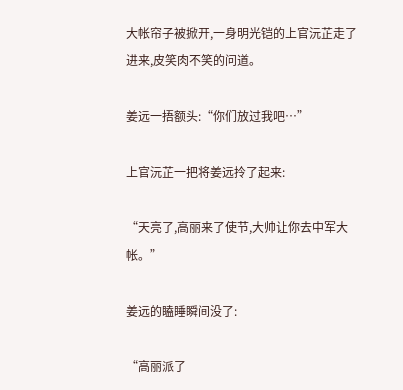大帐帘子被掀开,一身明光铠的上官沅芷走了进来,皮笑肉不笑的问道。

姜远一捂额头:“你们放过我吧…”

上官沅芷一把将姜远拎了起来:

“天亮了,高丽来了使节,大帅让你去中军大帐。”

姜远的瞌睡瞬间没了:

“高丽派了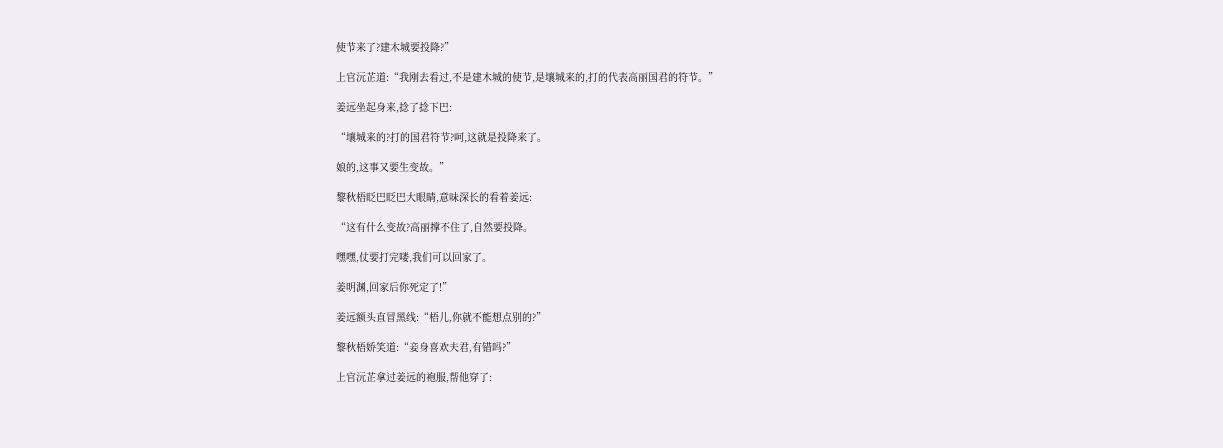使节来了?建木城要投降?”

上官沅芷道:“我刚去看过,不是建木城的使节,是壤城来的,打的代表高丽国君的符节。”

姜远坐起身来,捻了捻下巴:

“壤城来的?打的国君符节?呵,这就是投降来了。

娘的,这事又要生变故。”

黎秋梧眨巴眨巴大眼睛,意味深长的看着姜远:

“这有什么变故?高丽撑不住了,自然要投降。

嘿嘿,仗要打完喽,我们可以回家了。

姜明渊,回家后你死定了!”

姜远额头直冒黑线:“梧儿,你就不能想点别的?”

黎秋梧娇笑道:“妾身喜欢夫君,有错吗?”

上官沅芷拿过姜远的袍服,帮他穿了: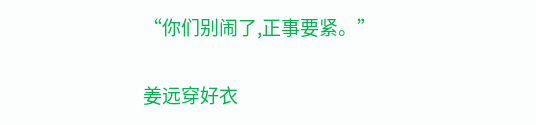“你们别闹了,正事要紧。”

姜远穿好衣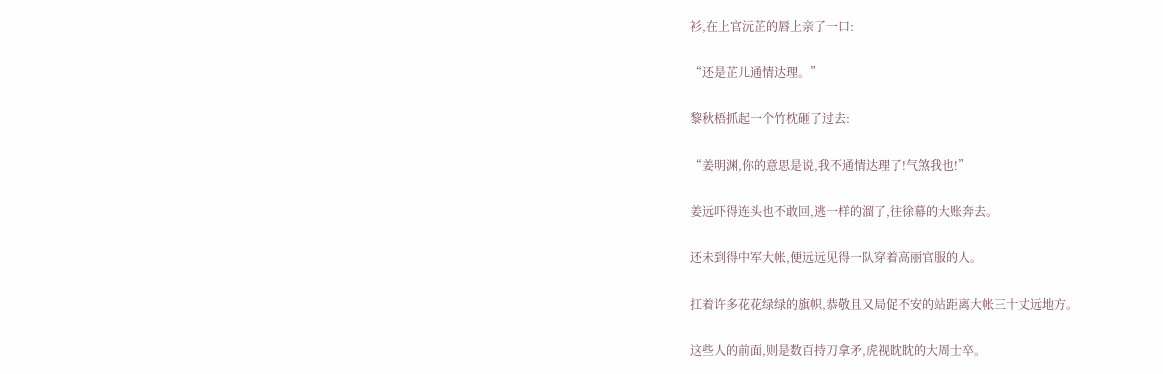衫,在上官沅芷的唇上亲了一口:

“还是芷儿通情达理。”

黎秋梧抓起一个竹枕砸了过去:

“姜明渊,你的意思是说,我不通情达理了!气煞我也!”

姜远吓得连头也不敢回,逃一样的溜了,往徐幕的大账奔去。

还未到得中军大帐,便远远见得一队穿着高丽官服的人。

扛着许多花花绿绿的旗帜,恭敬且又局促不安的站距离大帐三十丈远地方。

这些人的前面,则是数百持刀拿矛,虎视眈眈的大周士卒。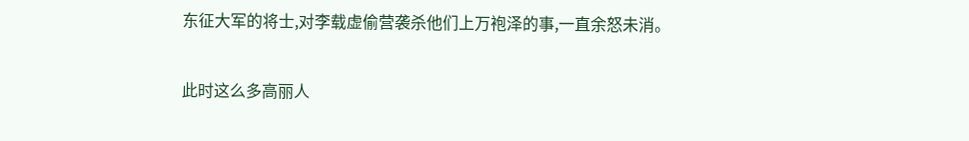东征大军的将士,对李载虚偷营袭杀他们上万袍泽的事,一直余怒未消。

此时这么多高丽人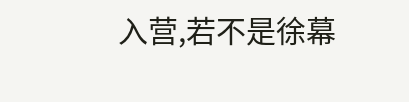入营,若不是徐幕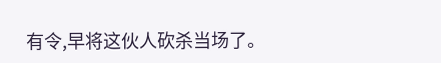有令,早将这伙人砍杀当场了。